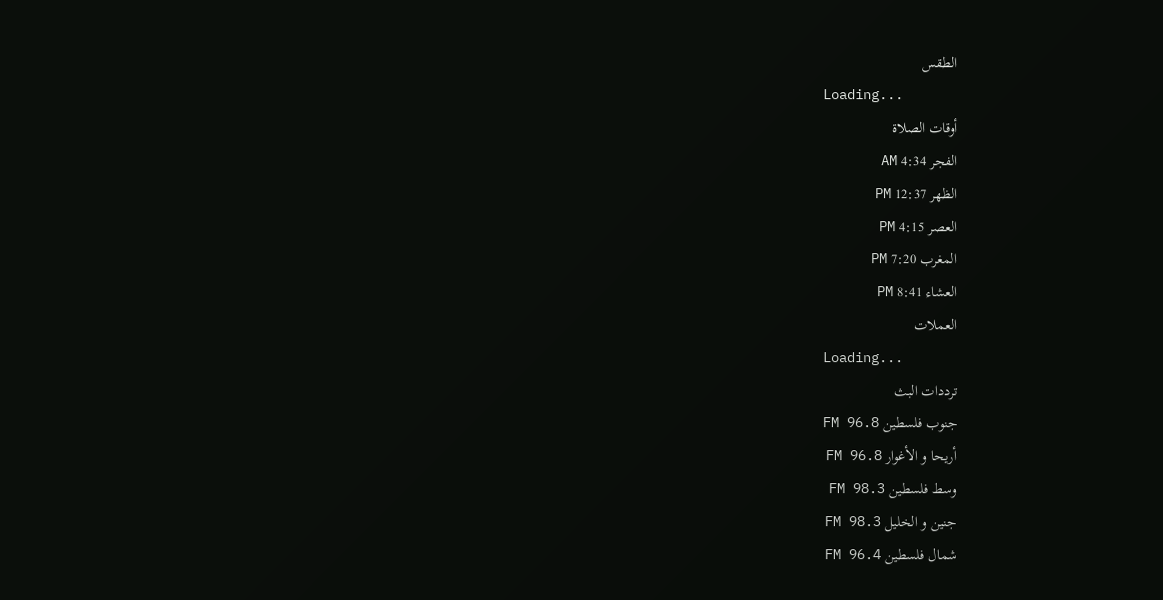الطقس
Loading...
أوقات الصلاة
الفجر 4:34 AM
الظهر 12:37 PM
العصر 4:15 PM
المغرب 7:20 PM
العشاء 8:41 PM
العملات
Loading...
ترددات البث
جنوب فلسطين FM 96.8
أريحا و الأغوار FM 96.8
وسط فلسطين FM 98.3
جنين و الخليل FM 98.3
شمال فلسطين FM 96.4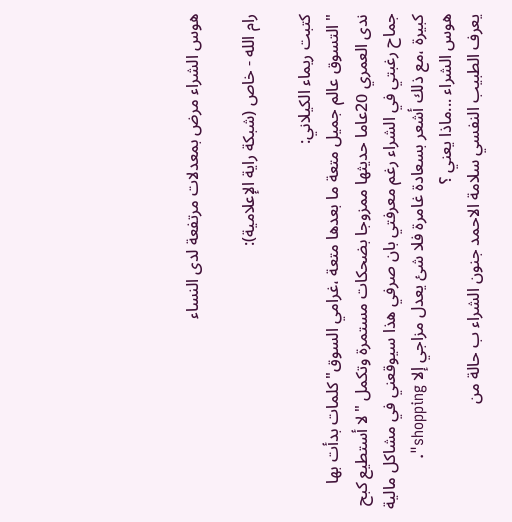هوس الشراء مرض بمعدلات مرتفعة لدى النساء

رام الله - خاص (شبكة راية الإعلامية):

كتبت ريماء الكيلاني:
" التسوق عالم جميل متعة ما بعدها متعة ،غرامي السوق" كلمات بدأت بها ندى العمري 20عاما حديثها ممزوجا بضحكات مستمرة وتكمل "لا أستطيع كبح جماح رغبتي في الشراء رغم معرفتي بان صرفي هذا سيوقعني في مشاكل مالية كبيرة ،مع ذلك أشعر بسعادة غامرة فلا شئ يعدل مزاجي إلا shopping".
هوس الشراء ...ماذا يعني ؟
يعرف الطبيب النفسي سلامة الاحمد جنون الشراء ب حالة من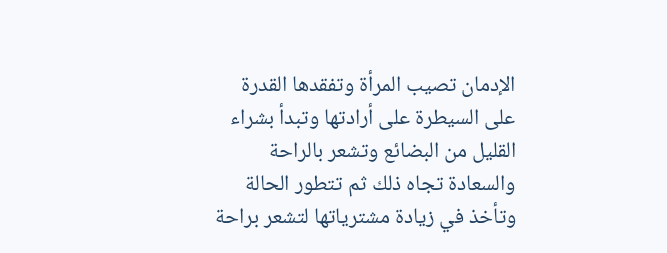الإدمان تصيب المرأة وتفقدها القدرة على السيطرة على أرادتها وتبدأ بشراء القليل من البضائع وتشعر بالراحة والسعادة تجاه ذلك ثم تتطور الحالة وتأخذ في زيادة مشترياتها لتشعر براحة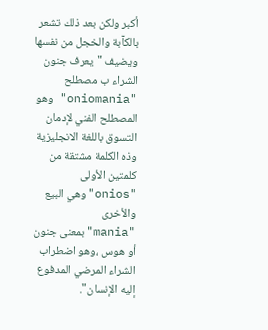أكبر ولكن بعد ذلك تشعر بالكآبة والخجل من نفسها ويضيف "يعرف جنون الشراء ب مصطلح "oniomania" وهو المصطلح الفني لإدمان التسوق باللغة الانجليزية وذه الكلمة مشتقة من كلمتين الأولى "onios"وهي البيع والأخرى "mania"بمعنى جنون أو هوس ،وهو اضطراب الشراء المرضي المدفوع إليه الإنسان".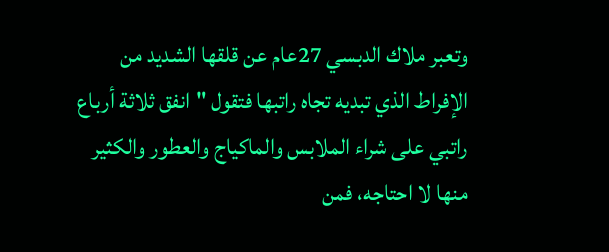وتعبر ملاك الدبسي 27عام عن قلقها الشديد من الإفراط الذي تبديه تجاه راتبها فتقول "انفق ثلاثة أرباع راتبي على شراء الملابس والماكياج والعطور والكثير منها لا احتاجه، فمن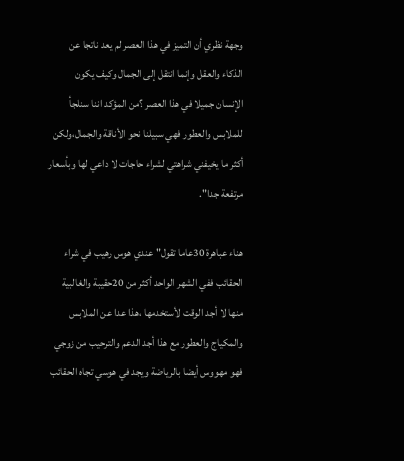وجهة نظري أن التميز في هذا العصر لم يعد ناتجا عن الذكاء والعقل وإنما انتقل إلى الجمال وكيف يكون الإنسان جميلا في هذا العصر ؟من المؤكد اننا سنلجأ للملابس والعطور فهي سبيلنا نحو الأناقة والجمال،ولكن أكثر ما يخيفني شراهتي لشراء حاجات لا داعي لها وبأسعار مرتفعة جدا".

هناء عباهرة 30عاما تقول"عندي هوس رهيب في شراء الحقائب ففي الشهر الواحد أكثر من 20حقيبة والغالبية منها لا أجد الوقت لأستخدمها ،هذا عدا عن الملابس والمكياج والعطور مع هذا أجد الدعم والترحيب من زوجي فهو مهووس أيضا بالرياضة ويجد في هوسي تجاه الحقائب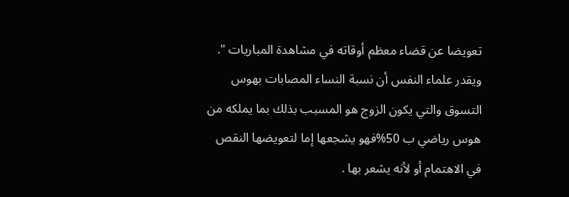تعويضا عن قضاء معظم أوقاته في مشاهدة المباريات ".
ويقدر علماء النفس أن نسبة النساء المصابات بهوس التسوق والتي يكون الزوج هو المسبب بذلك بما يملكه من هوس رياضي ب 50%فهو يشجعها إما لتعويضها النقص في الاهتمام أو لأنه يشعر بها .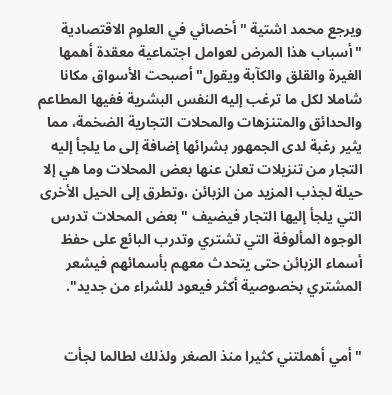ويرجع محمد اشتية "أخصائي في العلوم الاقتصادية "أسباب هذا المرض لعوامل اجتماعية معقدة أهمها الغيرة والقلق والكآبة ويقول"أصبحت الأسواق مكانا شاملا لكل ما ترغب إليه النفس البشرية ففيها المطاعم والحدائق والمتنزهات والمحلات التجارية الضخمة، مما يثير رغبة لدى الجمهور بشرائها إضافة إلى ما يلجأ إليه التجار من تنزيلات تعلن عنها بعض المحلات وما هي إلا حيلة لجذب المزيد من الزبائن ،وتطرق إلى الحيل الأخرى التي يلجأ إليها التجار فيضيف "بعض المحلات تدرس الوجوه المألوفة التي تشتري وتدرب البائع على حفظ أسماء الزبائن حتى يتحدث معهم بأسمائهم فيشعر المشتري بخصوصية أكثر فيعود للشراء من جديد".


"أمي أهملتني كثيرا منذ الصغر ولذلك لطالما لجأت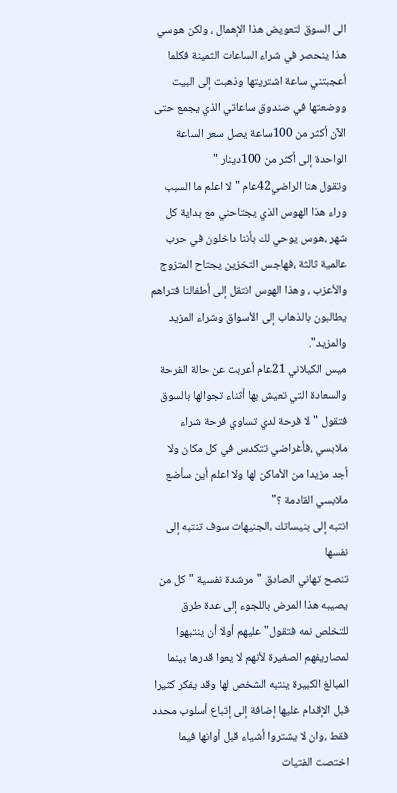الى السوق لتعويض هذا الإهمال ، ولكن هوسي هذا ينحصر في شراء الساعات الثمينة فكلما أعجبتني ساعة اشتريتها وذهبت إلى البيت ووضعتها في صندوق ساعاتي الذي يجمع حتى الآن أكثر من 100ساعة يصل سعر الساعة الواحدة إلى أكثر من 100دينار "
وتقول هنا الراضي42عام "لا اعلم ما السبب وراء هذا الهوس الذي يجتاحني مع بداية كل شهر ،هوس يوحي لك بأننا داخلون في حرب عالمية ثالثة ،فهاجس التخزين يجتاح المتزوج والأعزب ، وهذا الهوس انتقل إلى أطفالنا فتراهم يطالبون بالذهاب إلى الأسواق وشراء المزيد والمزيد".
ميس الكيلاني 21عام أعربت عن حالة الفرحة والسعادة التي تعيش بها أثناء تجوالها بالسوق فتقول "لا فرحة لدي تساوي فرحة شراء ملابسي ،فأغراضي تتكدس في كل مكان ولا أجد مزيدا من الأماكن لها ولا اعلم أين سأضع ملابسي القادمة ؟"
انتبه إلى بنيساتك ،الجنيهات سوف تنتبه إلى نفسها
تنصح تهاني الصادق "مرشدة نفسية "كل من يصيبه هذا المرض باللجوء إلى عدة طرق للتخلص نمه فتقول"عليهم أولا أن ينتبهوا لمصاريفهم الصغيرة لأنهم لا يعوا قدرها بينما المبالغ الكبيرة ينتبه الشخص لها وقد يفكر كثيرا قبل الإقدام عليها إضافة إلى إتباع أسلوب محدد فقط ،وان لا يشتروا أشياء قبل أوانها فيما اختصت الفتيات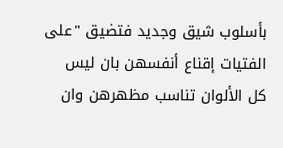بأسلوب شيق وجديد فتضيق "على الفتيات إقناع أنفسهن بان ليس كل الألوان تناسب مظهرهن وان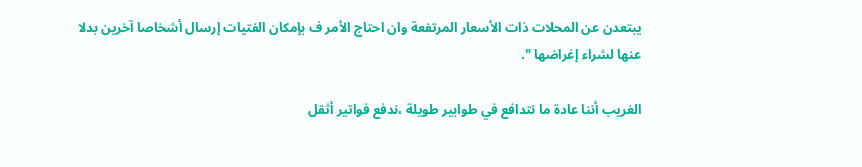يبتعدن عن المحلات ذات الأسعار المرتفعة وان احتاج الأمر ف بإمكان الفتيات إرسال أشخاصا آخرين بدلا عنها لشراء إغراضها ".

الغريب أننا عادة ما نتدافع في طوابير طويلة ،ندفع فواتير أثقل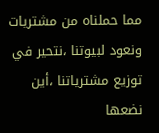مما حملناه من مشتريات ونعود لبيوتنا ،نتحير في توزيع مشترياتنا ،أين نضعها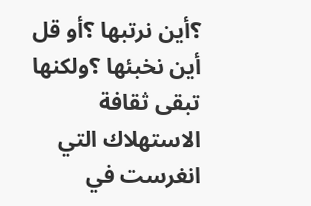؟أين نرتبها ؟أو قل أين نخبئها ؟ولكنها تبقى ثقافة الاستهلاك التي انغرست في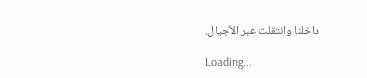داخلنا وانتقلت عبر الأجيال.

Loading...